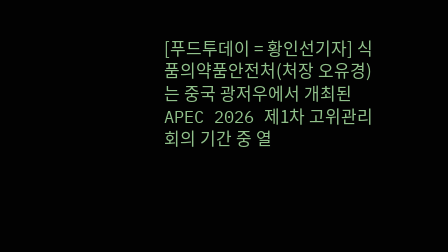[푸드투데이 = 황인선기자] 식품의약품안전처(처장 오유경)는 중국 광저우에서 개최된 APEC 2026 제1차 고위관리회의 기간 중 열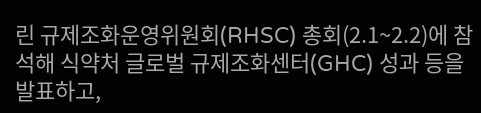린 규제조화운영위원회(RHSC) 총회(2.1~2.2)에 참석해 식약처 글로벌 규제조화센터(GHC) 성과 등을 발표하고,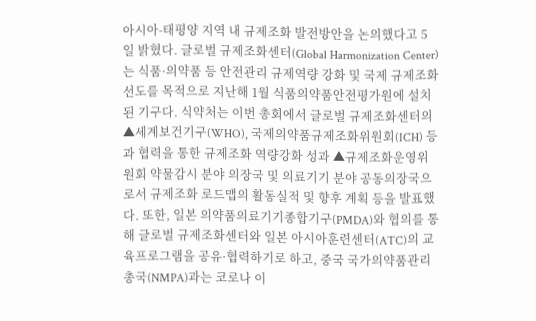아시아-태평양 지역 내 규제조화 발전방안을 논의했다고 5일 밝혔다. 글로벌 규제조화센터(Global Harmonization Center)는 식품·의약품 등 안전관리 규제역량 강화 및 국제 규제조화 선도를 목적으로 지난해 1월 식품의약품안전평가원에 설치된 기구다. 식약처는 이번 총회에서 글로벌 규제조화센터의 ▲세계보건기구(WHO), 국제의약품규제조화위원회(ICH) 등과 협력을 통한 규제조화 역량강화 성과 ▲규제조화운영위원회 약물감시 분야 의장국 및 의료기기 분야 공동의장국으로서 규제조화 로드맵의 활동실적 및 향후 계획 등을 발표했다. 또한, 일본 의약품의료기기종합기구(PMDA)와 협의를 통해 글로벌 규제조화센터와 일본 아시아훈련센터(ATC)의 교육프로그램을 공유·협력하기로 하고, 중국 국가의약품관리총국(NMPA)과는 코로나 이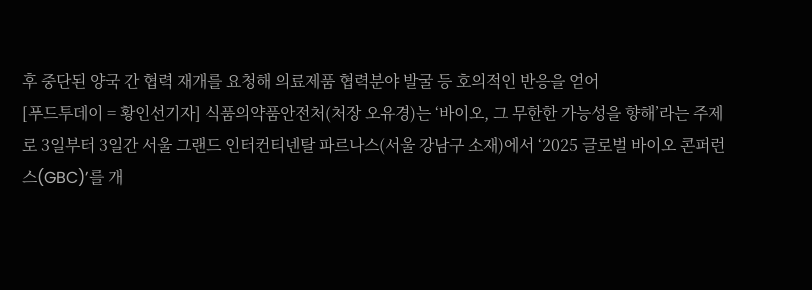후 중단된 양국 간 협력 재개를 요청해 의료제품 협력분야 발굴 등 호의적인 반응을 얻어
[푸드투데이 = 황인선기자] 식품의약품안전처(처장 오유경)는 ‘바이오, 그 무한한 가능성을 향해’라는 주제로 3일부터 3일간 서울 그랜드 인터컨티넨탈 파르나스(서울 강남구 소재)에서 ‘2025 글로벌 바이오 콘퍼런스(GBC)’를 개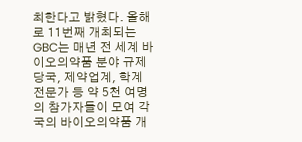최한다고 밝혔다. 올해로 11번째 개최되는 GBC는 매년 전 세계 바이오의약품 분야 규제당국, 제약업계, 학계 전문가 등 약 5천 여명의 참가자들이 모여 각국의 바이오의약품 개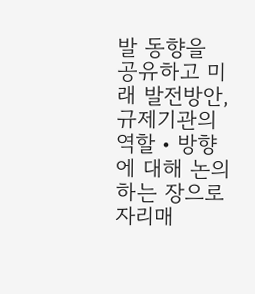발 동향을 공유하고 미래 발전방안, 규제기관의 역할‧방향에 대해 논의하는 장으로 자리매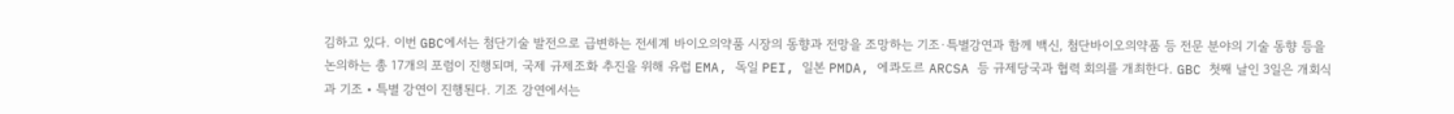김하고 있다. 이번 GBC에서는 첨단기술 발전으로 급변하는 전세계 바이오의약품 시장의 동향과 전망을 조망하는 기조·특별강연과 함께 백신, 첨단바이오의약품 등 전문 분야의 기술 동향 등을 논의하는 총 17개의 포럼이 진행되며, 국제 규제조화 추진을 위해 유럽 EMA, 독일 PEI, 일본 PMDA, 에콰도르 ARCSA 등 규제당국과 협력 회의를 개최한다. GBC 첫째 날인 3일은 개회식과 기조‧특별 강연이 진행된다. 기조 강연에서는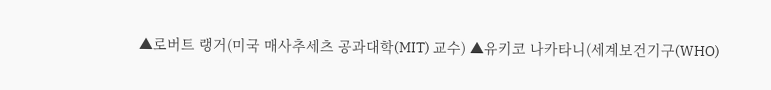▲로버트 랭거(미국 매사추세츠 공과대학(MIT) 교수) ▲유키코 나카타니(세계보건기구(WHO)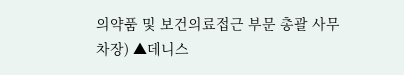의약품 및 보건의료접근 부문 총괄 사무차장) ▲데니스